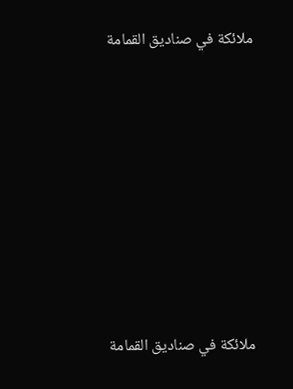ملائكة في صناديق القمامة









ملائكة في صناديق القمامة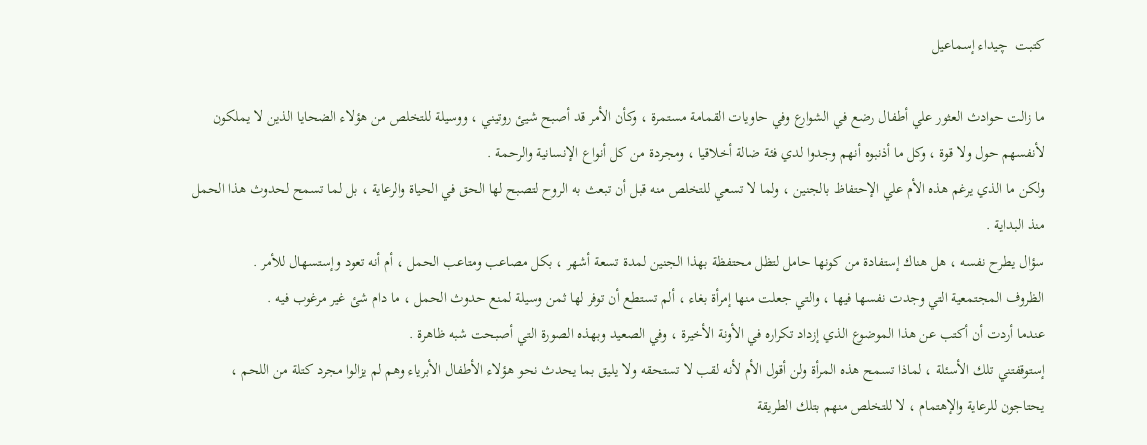كتبت  چيداء إسماعيل

ما زالت حوادث العثور علي أطفال رضع في الشوارع وفي حاويات القمامة مستمرة ، وكأن الأمر قد أصبح شيئ روتيني ، ووسيلة للتخلص من هؤلاء الضحايا الذين لا يملكون لأنفسهم حول ولا قوة ، وكل ما أذنبوه أنهم وجدوا لدي فئة ضالة أخلاقيا ، ومجردة من كل أنواع الإنسانية والرحمة .
ولكن ما الذي يرغم هذه الأم علي الإحتفاظ بالجنين ، ولما لا تسعي للتخلص منه قبل أن تبعث به الروح لتصبح لها الحق في الحياة والرعاية ، بل لما تسمح لحدوث هذا الحمل منذ البداية .
سؤال يطرح نفسه ، هل هناك إستفادة من كونها حامل لتظل محتفظة بهذا الجنين لمدة تسعة أشهر ، بكل مصاعب ومتاعب الحمل ، أم أنه تعود وإستسهال للأمر .
الظروف المجتمعية التي وجدت نفسها فيها ، والتي جعلت منها إمرأة بغاء ، ألم تستطع أن توفر لها ثمن وسيلة لمنع حدوث الحمل ، ما دام شئ غير مرغوب فيه .
عندما أردت أن أكتب عن هذا الموضوع الذي إزداد تكراره في الأونة الأخيرة ، وفي الصعيد وبهذه الصورة التي أصبحت شبه ظاهرة .
إستوقفتني تلك الأسئلة ، لماذا تسمح هذه المرأة ولن أقول الأم لأنه لقب لا تستحقه ولا يليق بما يحدث نحو هؤلاء الأطفال الأبرياء وهم لم يزالوا مجرد كتلة من اللحم ، يحتاجون للرعاية والإهتمام ، لا للتخلص منهم بتلك الطريقة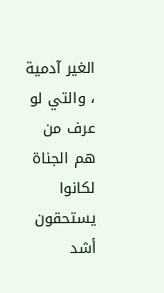الغير آدمية ، والتي لو عرف من هم الجناة لكانوا يستحقون أشد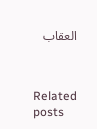العقاب



Related posts